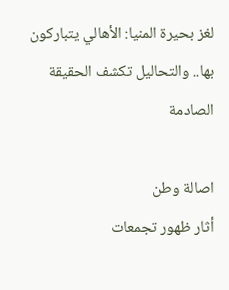لغز بحيرة المنيا: الأهالي يتباركون بها.. والتحاليل تكشف الحقيقة الصادمة

اصالة وطن
أثار ظهور تجمعات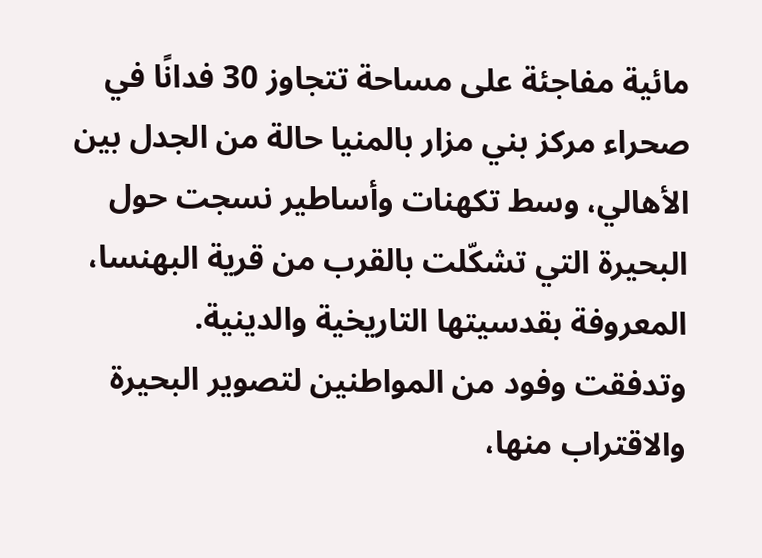مائية مفاجئة على مساحة تتجاوز 30 فدانًا في صحراء مركز بني مزار بالمنيا حالة من الجدل بين الأهالي، وسط تكهنات وأساطير نسجت حول البحيرة التي تشكّلت بالقرب من قرية البهنسا، المعروفة بقدسيتها التاريخية والدينية.
وتدفقت وفود من المواطنين لتصوير البحيرة والاقتراب منها،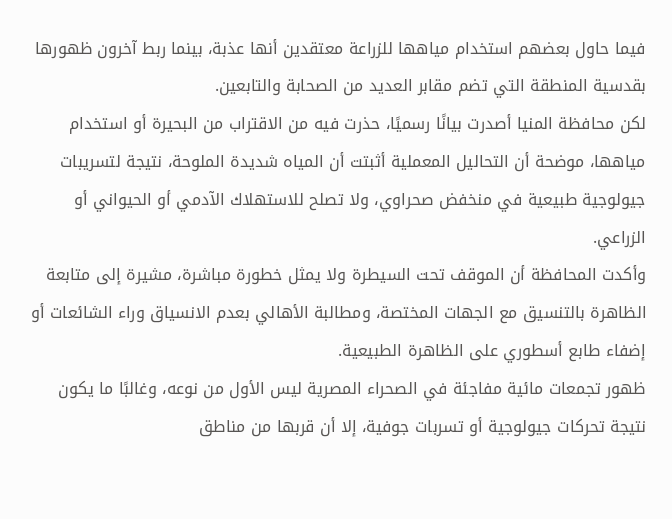فيما حاول بعضهم استخدام مياهها للزراعة معتقدين أنها عذبة، بينما ربط آخرون ظهورها بقدسية المنطقة التي تضم مقابر العديد من الصحابة والتابعين.
لكن محافظة المنيا أصدرت بيانًا رسميًا، حذرت فيه من الاقتراب من البحيرة أو استخدام مياهها، موضحة أن التحاليل المعملية أثبتت أن المياه شديدة الملوحة، نتيجة لتسريبات جيولوجية طبيعية في منخفض صحراوي، ولا تصلح للاستهلاك الآدمي أو الحيواني أو الزراعي.
وأكدت المحافظة أن الموقف تحت السيطرة ولا يمثل خطورة مباشرة، مشيرة إلى متابعة الظاهرة بالتنسيق مع الجهات المختصة، ومطالبة الأهالي بعدم الانسياق وراء الشائعات أو إضفاء طابع أسطوري على الظاهرة الطبيعية.
ظهور تجمعات مائية مفاجئة في الصحراء المصرية ليس الأول من نوعه، وغالبًا ما يكون نتيجة تحركات جيولوجية أو تسربات جوفية، إلا أن قربها من مناطق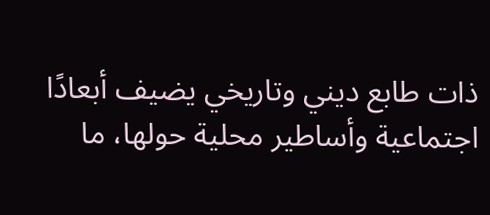ذات طابع ديني وتاريخي يضيف أبعادًا اجتماعية وأساطير محلية حولها، ما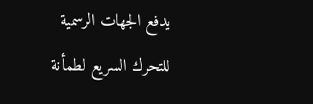يدفع الجهات الرسمية للتحرك السريع لطمأنة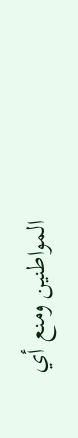المواطنين ومنع أي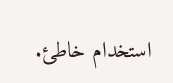استخدام خاطئ.